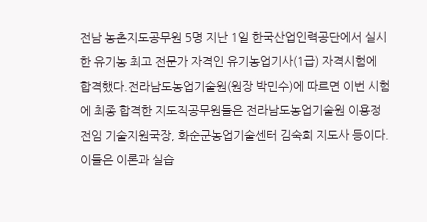전남 농촌지도공무원 5명 지난 1일 한국산업인력공단에서 실시한 유기농 최고 전문가 자격인 유기농업기사(1급) 자격시험에 합격했다.전라남도농업기술원(원장 박민수)에 따르면 이번 시험에 최종 합격한 지도직공무원들은 전라남도농업기술원 이용정 전임 기술지원국장, 화순군농업기술센터 김숙희 지도사 등이다. 이들은 이론과 실습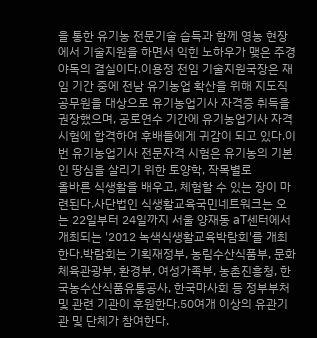을 통한 유기농 전문기술 습득과 함께 영농 현장에서 기술지원을 하면서 익힌 노하우가 맺은 주경야독의 결실이다.이용정 전임 기술지원국장은 재임 기간 중에 전남 유기농업 확산을 위해 지도직 공무원을 대상으로 유기농업기사 자격증 취득을 권장했으며, 공로연수 기간에 유기농업기사 자격시험에 합격하여 후배들에게 귀감이 되고 있다.이번 유기농업기사 전문자격 시험은 유기농의 기본인 땅심을 살리기 위한 토양학, 작목별로
올바른 식생활을 배우고, 체험할 수 있는 장이 마련된다.사단법인 식생활교육국민네트워크는 오는 22일부터 24일까지 서울 양재동 aT센터에서 개최되는 '2012 녹색식생활교육박람회'를 개최한다.박람회는 기획재정부, 농림수산식품부, 문화체육관광부, 환경부, 여성가족부, 농촌진흥청, 한국농수산식품유통공사, 한국마사회 등 정부부처 및 관련 기관이 후원한다.50여개 이상의 유관기관 및 단체가 참여한다.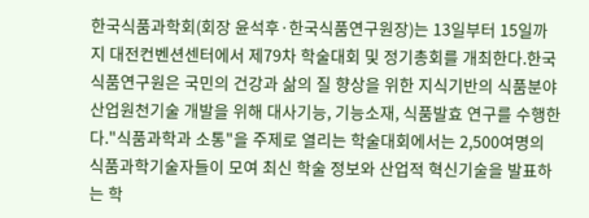한국식품과학회(회장 윤석후·한국식품연구원장)는 13일부터 15일까지 대전컨벤션센터에서 제79차 학술대회 및 정기총회를 개최한다.한국식품연구원은 국민의 건강과 삶의 질 향상을 위한 지식기반의 식품분야 산업원천기술 개발을 위해 대사기능, 기능소재, 식품발효 연구를 수행한다."식품과학과 소통"을 주제로 열리는 학술대회에서는 2,500여명의 식품과학기술자들이 모여 최신 학술 정보와 산업적 혁신기술을 발표하는 학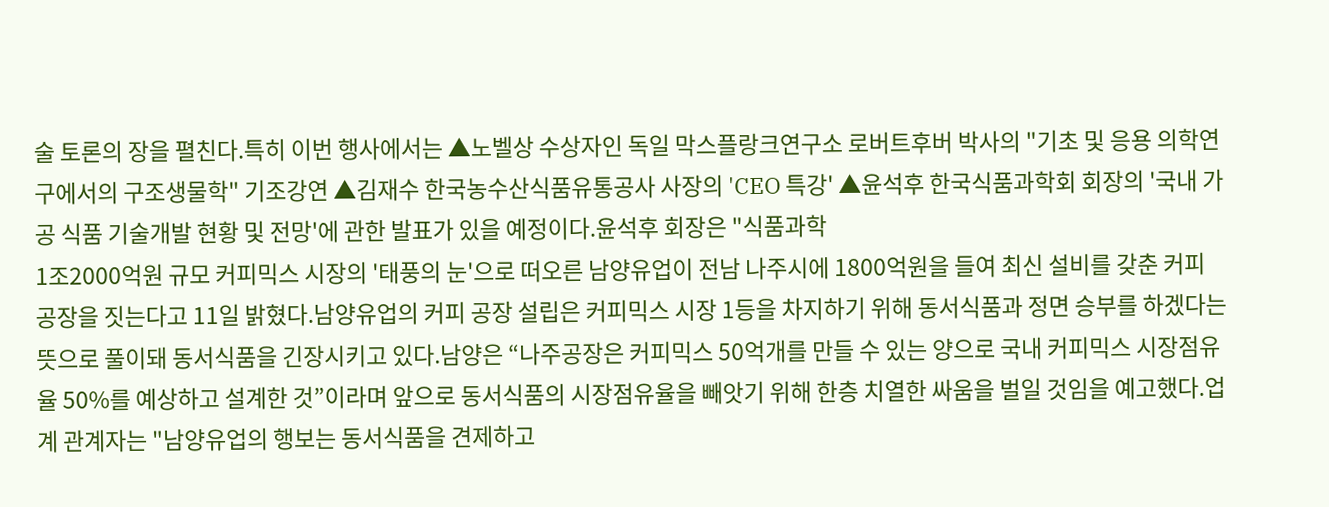술 토론의 장을 펼친다.특히 이번 행사에서는 ▲노벨상 수상자인 독일 막스플랑크연구소 로버트후버 박사의 "기초 및 응용 의학연구에서의 구조생물학" 기조강연 ▲김재수 한국농수산식품유통공사 사장의 'CEO 특강' ▲윤석후 한국식품과학회 회장의 '국내 가공 식품 기술개발 현황 및 전망'에 관한 발표가 있을 예정이다.윤석후 회장은 "식품과학
1조2000억원 규모 커피믹스 시장의 '태풍의 눈'으로 떠오른 남양유업이 전남 나주시에 1800억원을 들여 최신 설비를 갖춘 커피 공장을 짓는다고 11일 밝혔다.남양유업의 커피 공장 설립은 커피믹스 시장 1등을 차지하기 위해 동서식품과 정면 승부를 하겠다는 뜻으로 풀이돼 동서식품을 긴장시키고 있다.남양은 “나주공장은 커피믹스 50억개를 만들 수 있는 양으로 국내 커피믹스 시장점유율 50%를 예상하고 설계한 것”이라며 앞으로 동서식품의 시장점유율을 빼앗기 위해 한층 치열한 싸움을 벌일 것임을 예고했다.업계 관계자는 "남양유업의 행보는 동서식품을 견제하고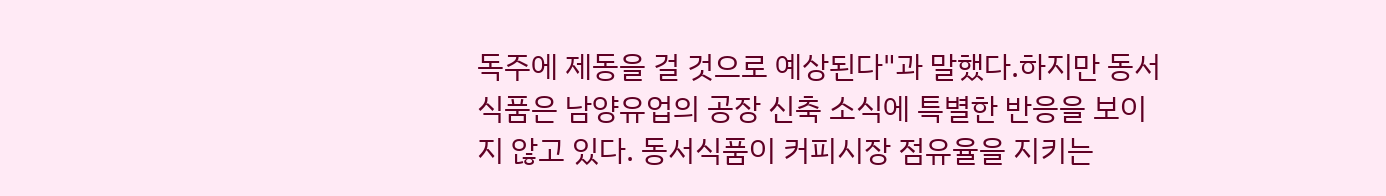독주에 제동을 걸 것으로 예상된다"과 말했다.하지만 동서식품은 남양유업의 공장 신축 소식에 특별한 반응을 보이지 않고 있다. 동서식품이 커피시장 점유율을 지키는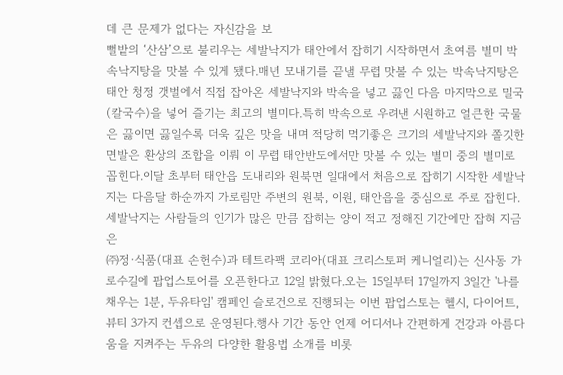데 큰 문제가 없다는 자신감을 보
뻘밭의 ‘산삼’으로 불리우는 세발낙지가 태안에서 잡히기 시작하면서 초여름 별미 박속낙지탕을 맛볼 수 있게 됐다.매년 모내기를 끝낼 무렵 맛볼 수 있는 박속낙지탕은 태안 청정 갯벌에서 직접 잡아온 세발낙지와 박속을 넣고 끓인 다음 마지막으로 밀국(칼국수)을 넣어 즐기는 최고의 별미다.특히 박속으로 우려낸 시원하고 얼큰한 국물은 끓이면 끓일수록 더욱 깊은 맛을 내며 적당히 먹기좋은 크기의 세발낙지와 쫄깃한 면발은 환상의 조합을 이뤄 이 무렵 태안반도에서만 맛볼 수 있는 별미 중의 별미로 꼽힌다.이달 초부터 태안읍 도내리와 원북면 일대에서 처음으로 잡히기 시작한 세발낙지는 다음달 하순까지 가로림만 주변의 원북, 이원, 태안읍을 중심으로 주로 잡힌다.세발낙지는 사람들의 인기가 많은 만큼 잡히는 양이 적고 정해진 기간에만 잡혀 지금은
㈜정∙식품(대표 손헌수)과 테트라팩 코리아(대표 크리스토퍼 케니얼리)는 신사동 가로수길에 팝업스토어를 오픈한다고 12일 밝혔다.오는 15일부터 17일까지 3일간 '나를 채우는 1분, 두유타임' 캠페인 슬로건으로 진행되는 이번 팝업스토는 헬시, 다이어트, 뷰티 3가지 컨셉으로 운영된다.행사 기간 동안 언제 어디서나 간편하게 건강과 아름다움을 지켜주는 두유의 다양한 활용법 소개를 비롯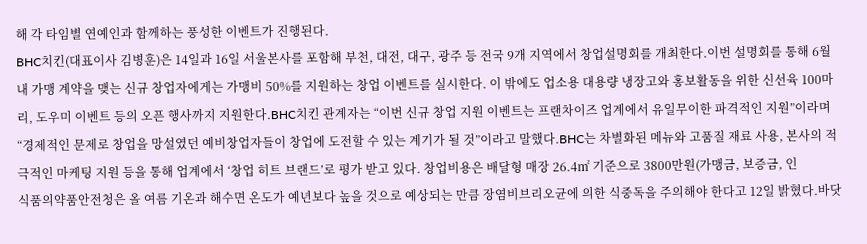해 각 타임별 연예인과 함께하는 풍성한 이벤트가 진행된다.
BHC치킨(대표이사 김병훈)은 14일과 16일 서울본사를 포함해 부천, 대전, 대구, 광주 등 전국 9개 지역에서 창업설명회를 개최한다.이번 설명회를 통해 6월 내 가맹 계약을 맺는 신규 창업자에게는 가맹비 50%를 지원하는 창업 이벤트를 실시한다. 이 밖에도 업소용 대용량 냉장고와 홍보활동을 위한 신선육 100마리, 도우미 이벤트 등의 오픈 행사까지 지원한다.BHC치킨 관계자는 “이번 신규 창업 지원 이벤트는 프랜차이즈 업계에서 유일무이한 파격적인 지원”이라며 “경제적인 문제로 창업을 망설였던 예비창업자들이 창업에 도전할 수 있는 계기가 될 것”이라고 말했다.BHC는 차별화된 메뉴와 고품질 재료 사용, 본사의 적극적인 마케팅 지원 등을 통해 업계에서 ‘창업 히트 브랜드’로 평가 받고 있다. 창업비용은 배달형 매장 26.4㎡ 기준으로 3800만원(가맹금, 보증금, 인
식품의약품안전청은 올 여름 기온과 해수면 온도가 예년보다 높을 것으로 예상되는 만큼 장염비브리오균에 의한 식중독을 주의해야 한다고 12일 밝혔다.바닷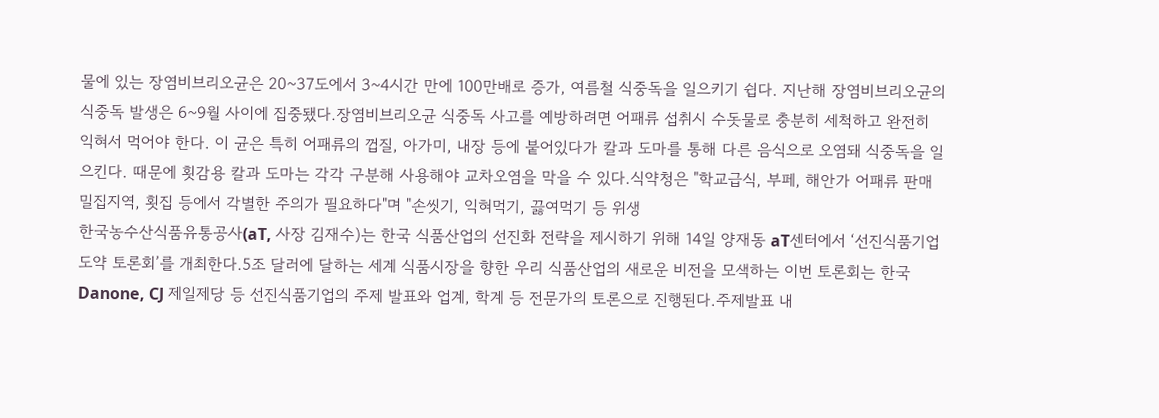물에 있는 장염비브리오균은 20~37도에서 3~4시간 만에 100만배로 증가, 여름철 식중독을 일으키기 쉽다. 지난해 장염비브리오균의 식중독 발생은 6~9월 사이에 집중됐다.장염비브리오균 식중독 사고를 예방하려면 어패류 섭취시 수돗물로 충분히 세척하고 완전히 익혀서 먹어야 한다. 이 균은 특히 어패류의 껍질, 아가미, 내장 등에 붙어있다가 칼과 도마를 통해 다른 음식으로 오염돼 식중독을 일으킨다. 때문에 횟감용 칼과 도마는 각각 구분해 사용해야 교차오염을 막을 수 있다.식약청은 "학교급식, 부페, 해안가 어패류 판매 밀집지역, 횟집 등에서 각별한 주의가 필요하다"며 "손씻기, 익혀먹기, 끓여먹기 등 위생
한국농수산식품유통공사(aT, 사장 김재수)는 한국 식품산업의 선진화 전략을 제시하기 위해 14일 양재동 aT센터에서 ‘선진식품기업 도약 토론회’를 개최한다.5조 달러에 달하는 세계 식품시장을 향한 우리 식품산업의 새로운 비전을 모색하는 이번 토론회는 한국 Danone, CJ 제일제당 등 선진식품기업의 주제 발표와 업계, 학계 등 전문가의 토론으로 진행된다.주제발표 내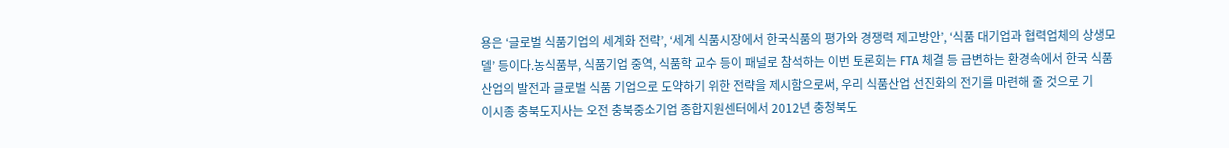용은 ‘글로벌 식품기업의 세계화 전략’, ‘세계 식품시장에서 한국식품의 평가와 경쟁력 제고방안’, ‘식품 대기업과 협력업체의 상생모델’ 등이다.농식품부, 식품기업 중역, 식품학 교수 등이 패널로 참석하는 이번 토론회는 FTA 체결 등 급변하는 환경속에서 한국 식품산업의 발전과 글로벌 식품 기업으로 도약하기 위한 전략을 제시함으로써, 우리 식품산업 선진화의 전기를 마련해 줄 것으로 기
이시종 충북도지사는 오전 충북중소기업 종합지원센터에서 2012년 충청북도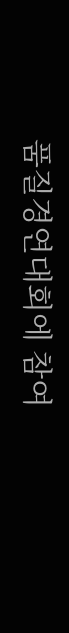품질경연대회에 참여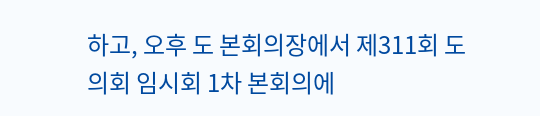하고, 오후 도 본회의장에서 제311회 도의회 임시회 1차 본회의에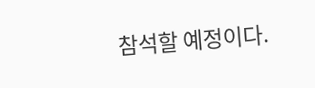참석할 예정이다.